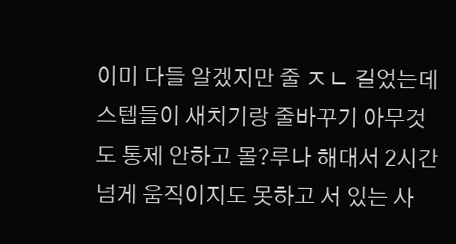이미 다들 알겠지만 줄 ㅈㄴ 길었는데 스텝들이 새치기랑 줄바꾸기 아무것도 통제 안하고 몰?루나 해대서 2시간 넘게 움직이지도 못하고 서 있는 사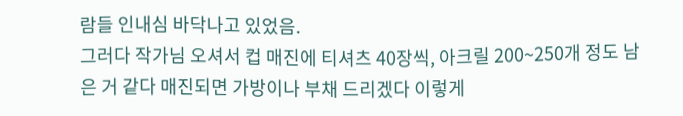람들 인내심 바닥나고 있었음.
그러다 작가님 오셔서 컵 매진에 티셔츠 40장씩, 아크릴 200~250개 정도 남은 거 같다 매진되면 가방이나 부채 드리겠다 이렇게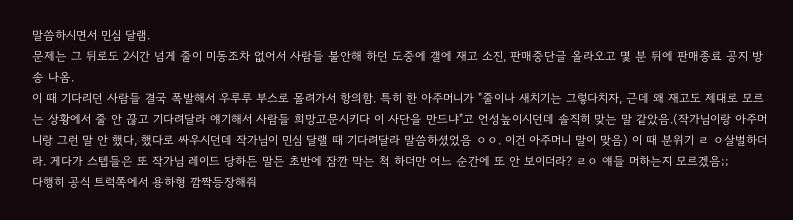말씀하시면서 민심 달램.
문제는 그 뒤로도 2시간 넘게 줄이 미동조차 없어서 사람들 불안해 하던 도중에 갤에 재고 소진, 판매중단글 올라오고 몇 분 뒤에 판매종료 공지 방송 나옴.
이 때 기다리던 사람들 결국 폭발해서 우루루 부스로 몰려가서 항의함. 특히 한 아주머니가 "줄이나 새치기는 그렇다치자, 근데 왜 재고도 제대로 모르는 상황에서 줄 안 끊고 기다려달라 얘기해서 사람들 희망고문시키다 이 사단을 만드냐"고 언성높이시던데 솔직히 맞는 말 같았음.(작가님이랑 아주머니랑 그런 말 안 했다, 했다로 싸우시던데 작가님이 민심 달랠 때 기다려달라 말씀하셨었음 ㅇㅇ. 이건 아주머니 말이 맞음) 이 때 분위기 ㄹ ㅇ살벌하더라. 게다가 스텝들은 또 작가님 레이드 당하든 말든 초반에 잠깐 막는 척 하더만 어느 순간에 또 안 보이더라? ㄹㅇ 얘들 머하는지 모르겠음;;
다행히 공식 트럭쪽에서 용하형 깜짝등장해줘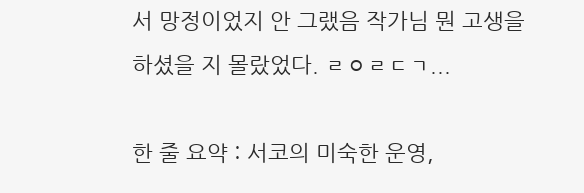서 망정이었지 안 그랬음 작가님 뭔 고생을 하셨을 지 몰랐었다. ㄹㅇㄹㄷㄱ...

한 줄 요약 : 서코의 미숙한 운영,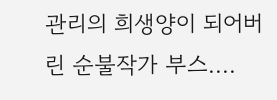관리의 희생양이 되어버린 순불작가 부스....